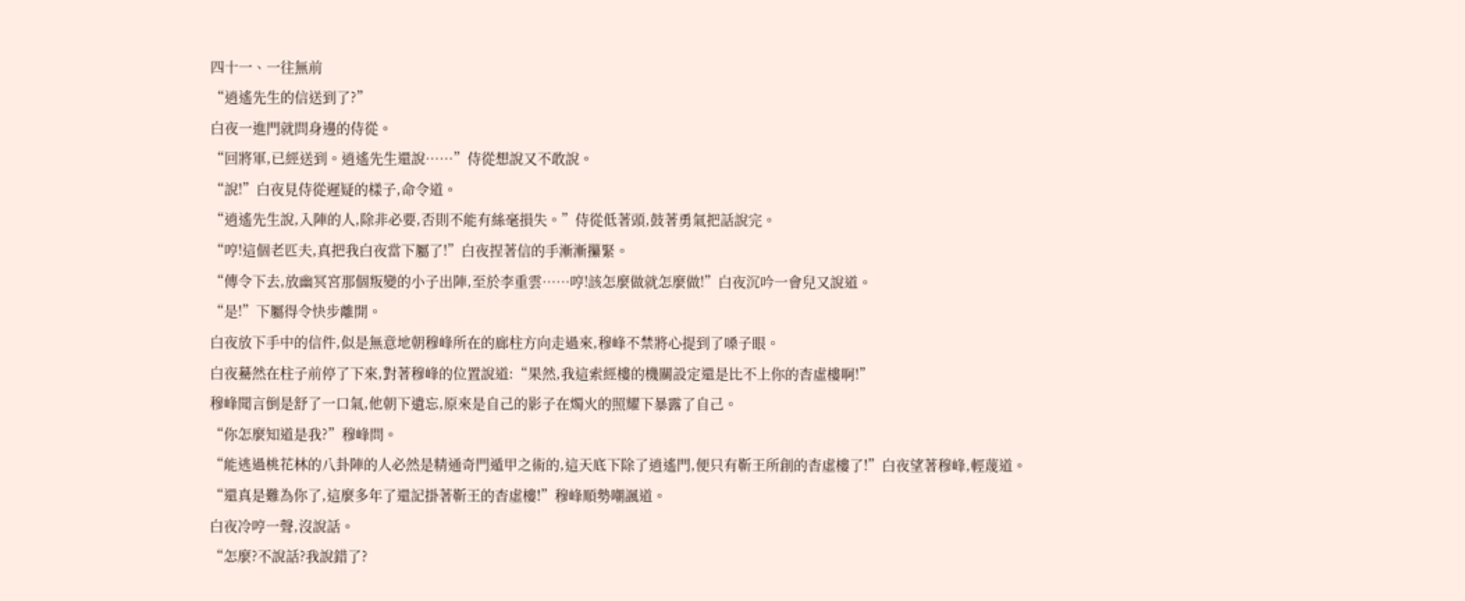四十一、一往無前
“逍遙先生的信送到了?”
白夜一進門就問身邊的侍從。
“回將軍,已經送到。逍遙先生還說……”侍從想說又不敢說。
“說!”白夜見侍從遲疑的樣子,命令道。
“逍遙先生說,入陣的人,除非必要,否則不能有絲毫損失。”侍從低著頭,鼓著勇氣把話說完。
“哼!這個老匹夫,真把我白夜當下屬了!”白夜捏著信的手漸漸攥緊。
“傳令下去,放幽冥宮那個叛變的小子出陣,至於李重雲……哼!該怎麼做就怎麼做!”白夜沉吟一會兒又說道。
“是!”下屬得令快步離開。
白夜放下手中的信件,似是無意地朝穆峰所在的廊柱方向走過來,穆峰不禁將心提到了嗓子眼。
白夜驀然在柱子前停了下來,對著穆峰的位置說道:“果然,我這索經樓的機關設定還是比不上你的杳虛樓啊!”
穆峰聞言倒是舒了一口氣,他朝下遺忘,原來是自己的影子在燭火的照耀下暴露了自己。
“你怎麼知道是我?”穆峰問。
“能逃過桃花林的八卦陣的人必然是精通奇門遁甲之術的,這天底下除了逍遙門,便只有靳王所創的杳虛樓了!”白夜望著穆峰,輕蔑道。
“還真是難為你了,這麼多年了還記掛著靳王的杳虛樓!”穆峰順勢嘲諷道。
白夜冷哼一聲,沒說話。
“怎麼?不說話?我說錯了?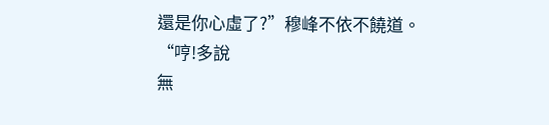還是你心虛了?”穆峰不依不饒道。
“哼!多說
無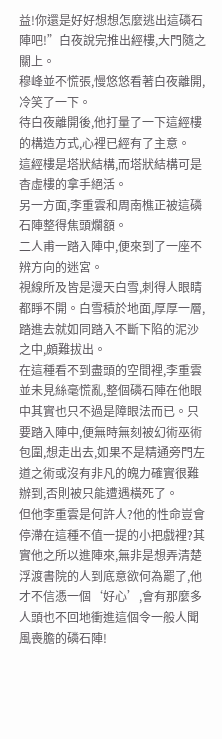益!你還是好好想想怎麼逃出這磷石陣吧!”白夜說完推出經樓,大門隨之關上。
穆峰並不慌張,慢悠悠看著白夜離開,冷笑了一下。
待白夜離開後,他打量了一下這經樓的構造方式,心裡已經有了主意。
這經樓是塔狀結構,而塔狀結構可是杳虛樓的拿手絕活。
另一方面,李重雲和周南樵正被這磷石陣整得焦頭爛額。
二人甫一踏入陣中,便來到了一座不辨方向的迷宮。
視線所及皆是漫天白雪,刺得人眼睛都睜不開。白雪積於地面,厚厚一層,踏進去就如同踏入不斷下陷的泥沙之中,頗難拔出。
在這種看不到盡頭的空間裡,李重雲並未見絲毫慌亂,整個磷石陣在他眼中其實也只不過是障眼法而已。只要踏入陣中,便無時無刻被幻術巫術包圍,想走出去,如果不是精通旁門左道之術或沒有非凡的魄力確實很難辦到,否則被只能遭遇橫死了。
但他李重雲是何許人?他的性命豈會停滯在這種不值一提的小把戲裡?其實他之所以進陣來,無非是想弄清楚浮渡書院的人到底意欲何為罷了,他才不信憑一個‘好心’,會有那麼多人頭也不回地衝進這個令一般人聞風喪膽的磷石陣!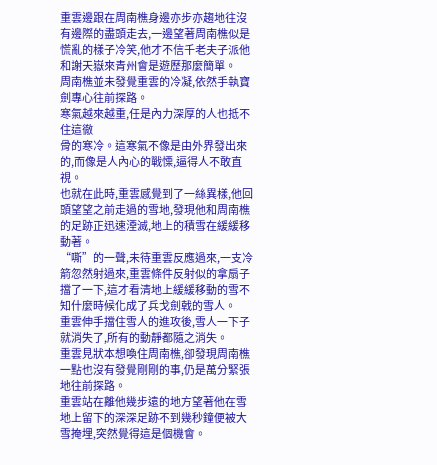重雲邊跟在周南樵身邊亦步亦趨地往沒有邊際的盡頭走去,一邊望著周南樵似是慌亂的樣子冷笑,他才不信千老夫子派他和謝天嶽來青州會是遊歷那麼簡單。
周南樵並未發覺重雲的冷凝,依然手執寶劍專心往前探路。
寒氣越來越重,任是內力深厚的人也抵不住這徹
骨的寒冷。這寒氣不像是由外界發出來的,而像是人內心的戰慄,逼得人不敢直視。
也就在此時,重雲感覺到了一絲異樣,他回頭望望之前走過的雪地,發現他和周南樵的足跡正迅速湮滅,地上的積雪在緩緩移動著。
“嘶”的一聲,未待重雲反應過來,一支冷箭忽然射過來,重雲條件反射似的拿扇子擋了一下,這才看清地上緩緩移動的雪不知什麼時候化成了兵戈劍戟的雪人。
重雲伸手擋住雪人的進攻後,雪人一下子就消失了,所有的動靜都隨之消失。
重雲見狀本想喚住周南樵,卻發現周南樵一點也沒有發覺剛剛的事,仍是萬分緊張地往前探路。
重雲站在離他幾步遠的地方望著他在雪地上留下的深深足跡不到幾秒鐘便被大雪掩埋,突然覺得這是個機會。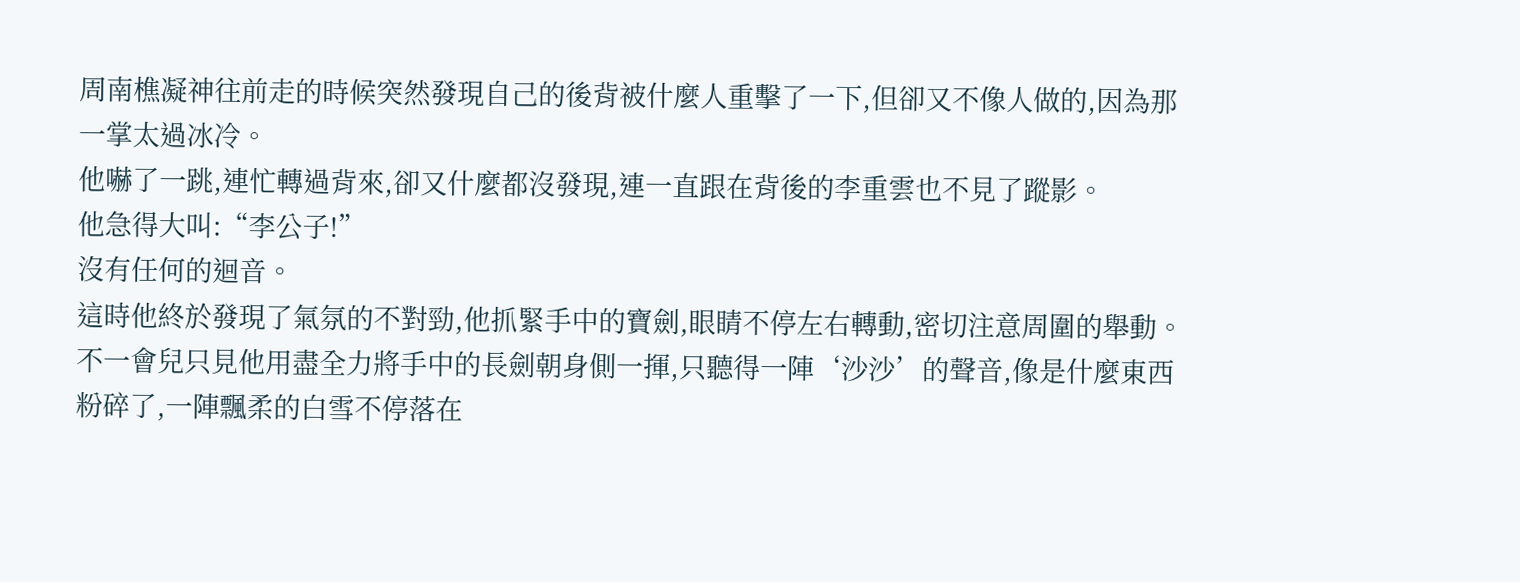周南樵凝神往前走的時候突然發現自己的後背被什麼人重擊了一下,但卻又不像人做的,因為那一掌太過冰冷。
他嚇了一跳,連忙轉過背來,卻又什麼都沒發現,連一直跟在背後的李重雲也不見了蹤影。
他急得大叫:“李公子!”
沒有任何的迴音。
這時他終於發現了氣氛的不對勁,他抓緊手中的寶劍,眼睛不停左右轉動,密切注意周圍的舉動。
不一會兒只見他用盡全力將手中的長劍朝身側一揮,只聽得一陣‘沙沙’的聲音,像是什麼東西粉碎了,一陣飄柔的白雪不停落在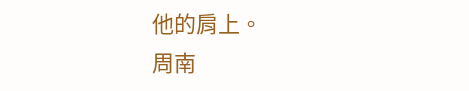他的肩上。
周南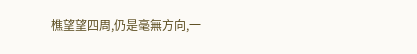樵望望四周,仍是毫無方向,一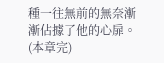種一往無前的無奈漸漸佔據了他的心扉。
(本章完)